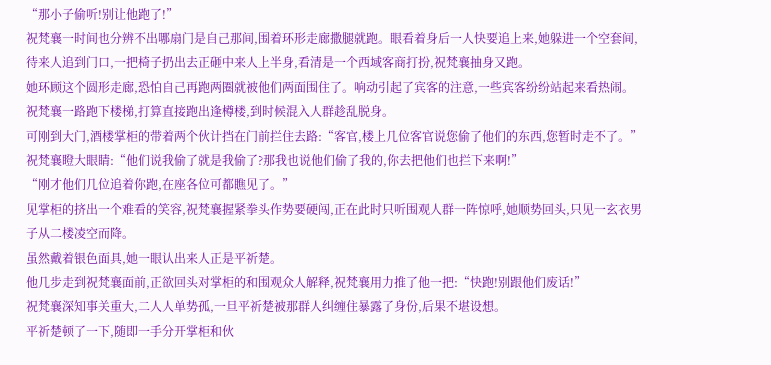“那小子偷听!别让他跑了!”
祝梵襄一时间也分辨不出哪扇门是自己那间,围着环形走廊撒腿就跑。眼看着身后一人快要追上来,她躲进一个空套间,待来人追到门口,一把椅子扔出去正砸中来人上半身,看清是一个西域客商打扮,祝梵襄抽身又跑。
她环顾这个圆形走廊,恐怕自己再跑两圈就被他们两面围住了。响动引起了宾客的注意,一些宾客纷纷站起来看热闹。
祝梵襄一路跑下楼梯,打算直接跑出逢樽楼,到时候混入人群趁乱脱身。
可刚到大门,酒楼掌柜的带着两个伙计挡在门前拦住去路:“客官,楼上几位客官说您偷了他们的东西,您暂时走不了。”
祝梵襄瞪大眼睛:“他们说我偷了就是我偷了?那我也说他们偷了我的,你去把他们也拦下来啊!”
“刚才他们几位追着你跑,在座各位可都瞧见了。”
见掌柜的挤出一个难看的笑容,祝梵襄握紧拳头作势要硬闯,正在此时只听围观人群一阵惊呼,她顺势回头,只见一玄衣男子从二楼凌空而降。
虽然戴着银色面具,她一眼认出来人正是平祈楚。
他几步走到祝梵襄面前,正欲回头对掌柜的和围观众人解释,祝梵襄用力推了他一把:“快跑!别跟他们废话!”
祝梵襄深知事关重大,二人人单势孤,一旦平祈楚被那群人纠缠住暴露了身份,后果不堪设想。
平祈楚顿了一下,随即一手分开掌柜和伙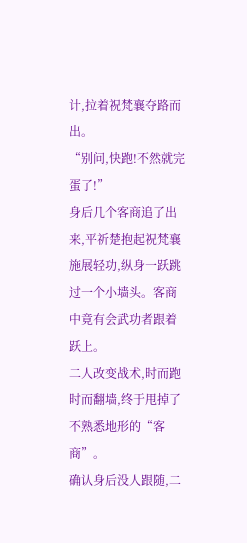计,拉着祝梵襄夺路而出。
“别问,快跑!不然就完蛋了!”
身后几个客商追了出来,平祈楚抱起祝梵襄施展轻功,纵身一跃跳过一个小墙头。客商中竟有会武功者跟着跃上。
二人改变战术,时而跑时而翻墙,终于甩掉了不熟悉地形的“客商”。
确认身后没人跟随,二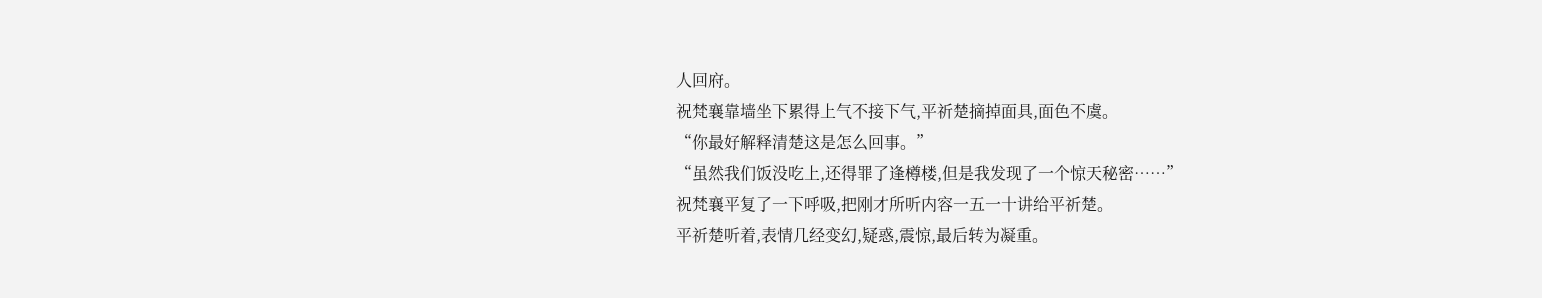人回府。
祝梵襄靠墙坐下累得上气不接下气,平祈楚摘掉面具,面色不虞。
“你最好解释清楚这是怎么回事。”
“虽然我们饭没吃上,还得罪了逢樽楼,但是我发现了一个惊天秘密……”
祝梵襄平复了一下呼吸,把刚才所听内容一五一十讲给平祈楚。
平祈楚听着,表情几经变幻,疑惑,震惊,最后转为凝重。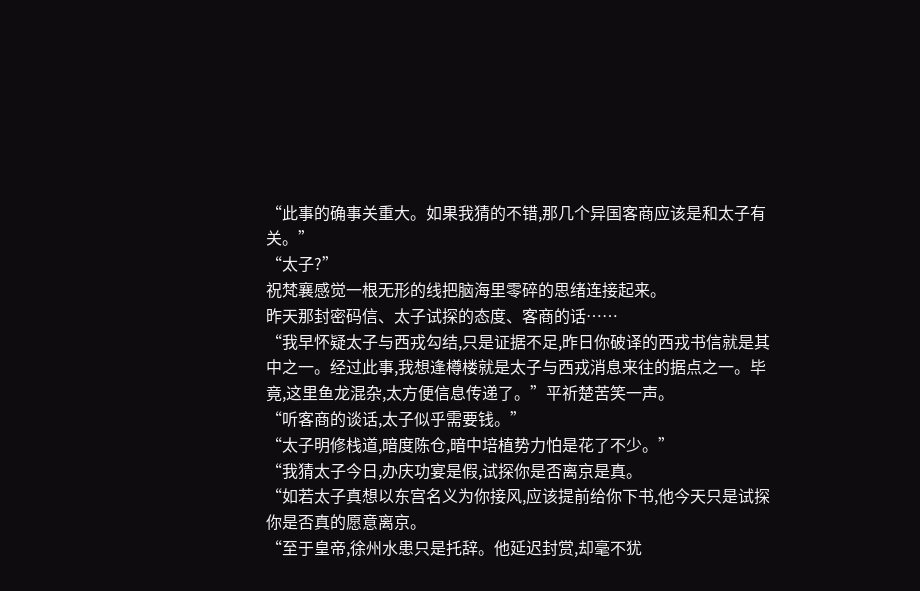“此事的确事关重大。如果我猜的不错,那几个异国客商应该是和太子有关。”
“太子?”
祝梵襄感觉一根无形的线把脑海里零碎的思绪连接起来。
昨天那封密码信、太子试探的态度、客商的话……
“我早怀疑太子与西戎勾结,只是证据不足,昨日你破译的西戎书信就是其中之一。经过此事,我想逢樽楼就是太子与西戎消息来往的据点之一。毕竟,这里鱼龙混杂,太方便信息传递了。”平祈楚苦笑一声。
“听客商的谈话,太子似乎需要钱。”
“太子明修栈道,暗度陈仓,暗中培植势力怕是花了不少。”
“我猜太子今日,办庆功宴是假,试探你是否离京是真。
“如若太子真想以东宫名义为你接风,应该提前给你下书,他今天只是试探你是否真的愿意离京。
“至于皇帝,徐州水患只是托辞。他延迟封赏,却毫不犹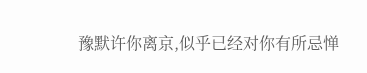豫默许你离京,似乎已经对你有所忌惮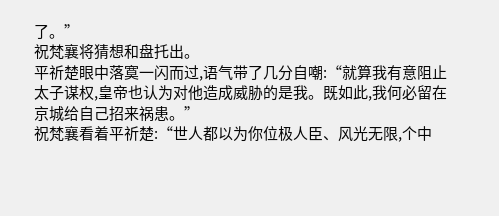了。”
祝梵襄将猜想和盘托出。
平祈楚眼中落寞一闪而过,语气带了几分自嘲:“就算我有意阻止太子谋权,皇帝也认为对他造成威胁的是我。既如此,我何必留在京城给自己招来祸患。”
祝梵襄看着平祈楚:“世人都以为你位极人臣、风光无限,个中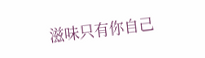滋味只有你自己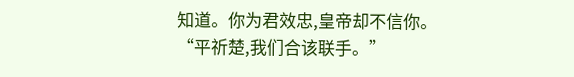知道。你为君效忠,皇帝却不信你。
“平祈楚,我们合该联手。”